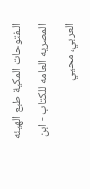الـفتوحات المکية طبع الهيئه المصريه العامه للکتاب - ابن العربي، محيي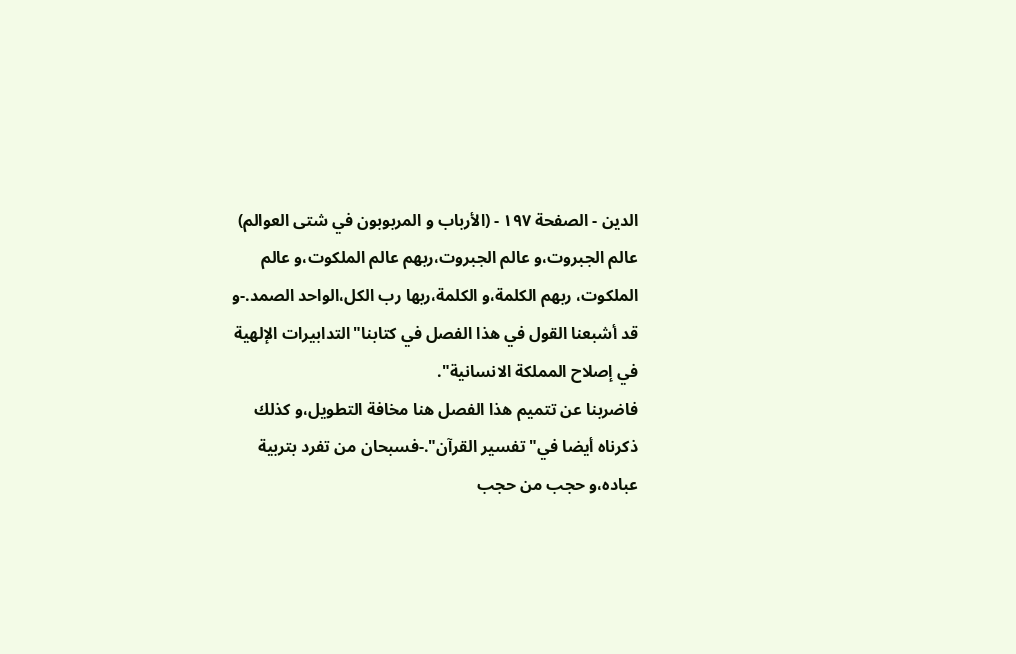الدين - الصفحة ١٩٧ - (الأرباب و المربوبون في شتى العوالم)
عالم الجبروت،و عالم الجبروت،ربهم عالم الملكوت،و عالم الملكوت، ربهم الكلمة،و الكلمة،ربها رب الكل،الواحد الصمد.-و قد أشبعنا القول في هذا الفصل في كتابنا"التدابيرات الإلهية في إصلاح المملكة الانسانية".
فاضربنا عن تتميم هذا الفصل هنا مخافة التطويل،و كذلك ذكرناه أيضا في"تفسير القرآن".-فسبحان من تفرد بتربية عباده،و حجب من حجب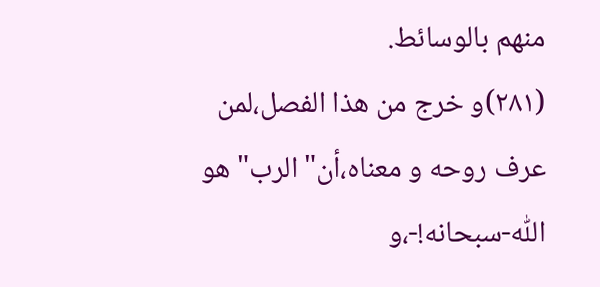منهم بالوسائط.
(٢٨١)و خرج من هذا الفصل،لمن عرف روحه و معناه،أن"الرب" هو اللّٰه-سبحانه!-،و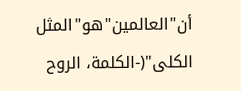أن"العالمين"هو"المثل الكلى"(-الكلمة، الروح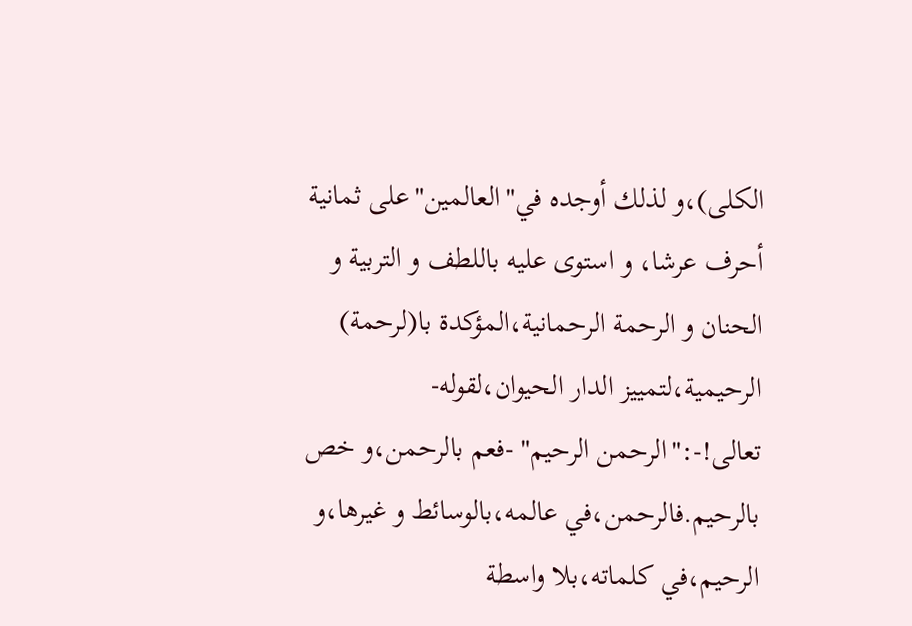الكلى)،و لذلك أوجده في"العالمين"على ثمانية أحرف عرشا، و استوى عليه باللطف و التربية و الحنان و الرحمة الرحمانية،المؤكدة با(لرحمة) الرحيمية،لتمييز الدار الحيوان،لقوله-تعالى!-:"الرحمن الرحيم" -فعم بالرحمن،و خص بالرحيم.فالرحمن،في عالمه،بالوسائط و غيرها،و الرحيم،في كلماته،بلا واسطة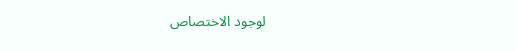لوجود الاختصاص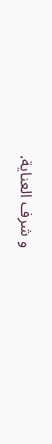و شرف العناية.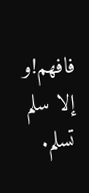فافهم!و إلا سلم تسلم.